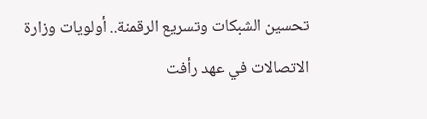تحسين الشبكات وتسريع الرقمنة.. أولويات وزارة الاتصالات في عهد رأفت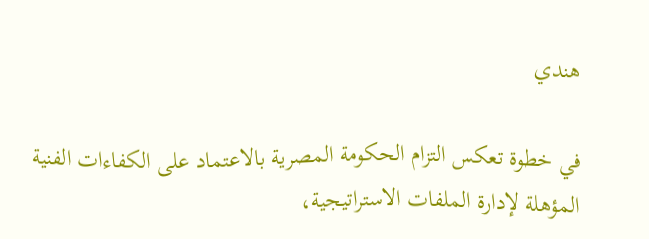هندي

في خطوة تعكس التزام الحكومة المصرية بالاعتماد على الكفاءات الفنية المؤهلة لإدارة الملفات الاستراتيجية،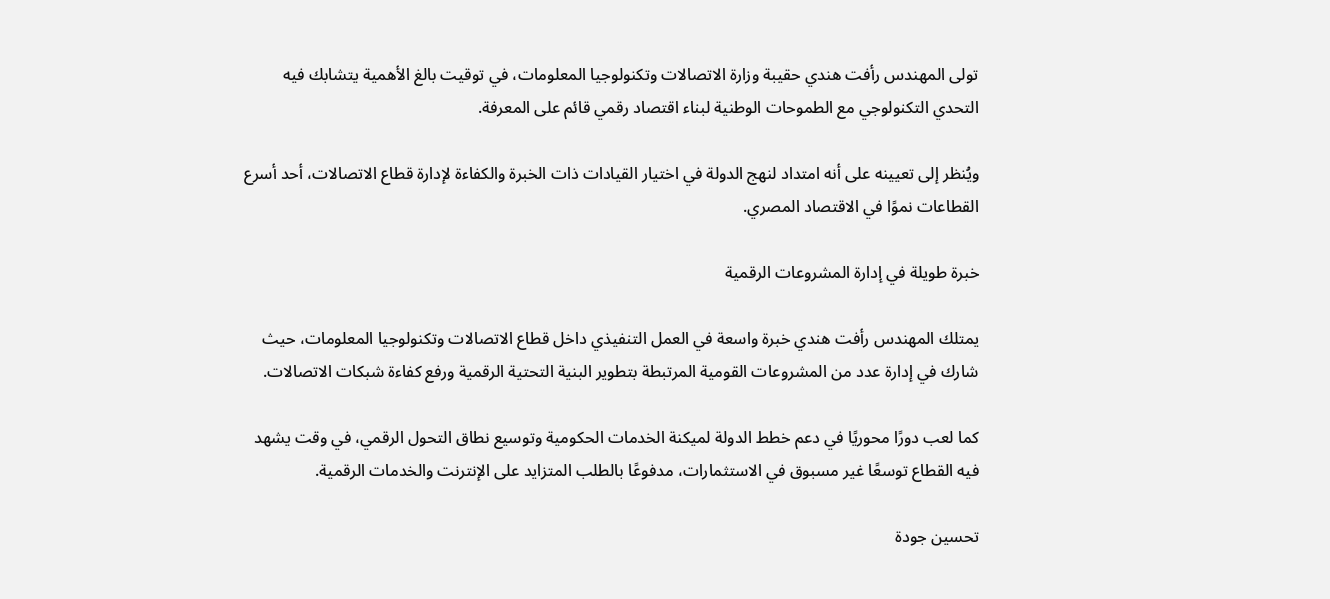تولى المهندس رأفت هندي حقيبة وزارة الاتصالات وتكنولوجيا المعلومات، في توقيت بالغ الأهمية يتشابك فيه التحدي التكنولوجي مع الطموحات الوطنية لبناء اقتصاد رقمي قائم على المعرفة.

ويُنظر إلى تعيينه على أنه امتداد لنهج الدولة في اختيار القيادات ذات الخبرة والكفاءة لإدارة قطاع الاتصالات، أحد أسرع القطاعات نموًا في الاقتصاد المصري.

خبرة طويلة في إدارة المشروعات الرقمية

يمتلك المهندس رأفت هندي خبرة واسعة في العمل التنفيذي داخل قطاع الاتصالات وتكنولوجيا المعلومات، حيث شارك في إدارة عدد من المشروعات القومية المرتبطة بتطوير البنية التحتية الرقمية ورفع كفاءة شبكات الاتصالات.

كما لعب دورًا محوريًا في دعم خطط الدولة لميكنة الخدمات الحكومية وتوسيع نطاق التحول الرقمي، في وقت يشهد فيه القطاع توسعًا غير مسبوق في الاستثمارات، مدفوعًا بالطلب المتزايد على الإنترنت والخدمات الرقمية.

تحسين جودة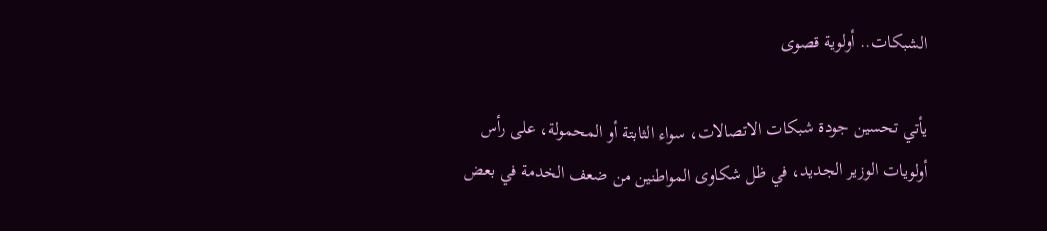الشبكات.. أولوية قصوى

يأتي تحسين جودة شبكات الاتصالات، سواء الثابتة أو المحمولة، على رأس أولويات الوزير الجديد، في ظل شكاوى المواطنين من ضعف الخدمة في بعض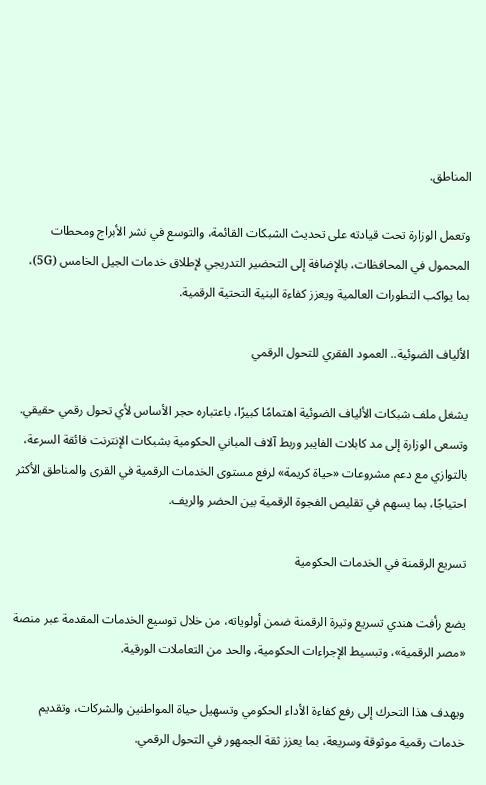المناطق.

وتعمل الوزارة تحت قيادته على تحديث الشبكات القائمة، والتوسع في نشر الأبراج ومحطات المحمول في المحافظات، بالإضافة إلى التحضير التدريجي لإطلاق خدمات الجيل الخامس (5G)، بما يواكب التطورات العالمية ويعزز كفاءة البنية التحتية الرقمية.

الألياف الضوئية.. العمود الفقري للتحول الرقمي

يشغل ملف شبكات الألياف الضوئية اهتمامًا كبيرًا، باعتباره حجر الأساس لأي تحول رقمي حقيقي. وتسعى الوزارة إلى مد كابلات الفايبر وربط آلاف المباني الحكومية بشبكات الإنترنت فائقة السرعة، بالتوازي مع دعم مشروعات «حياة كريمة» لرفع مستوى الخدمات الرقمية في القرى والمناطق الأكثر احتياجًا، بما يسهم في تقليص الفجوة الرقمية بين الحضر والريف.

تسريع الرقمنة في الخدمات الحكومية

يضع رأفت هندي تسريع وتيرة الرقمنة ضمن أولوياته، من خلال توسيع الخدمات المقدمة عبر منصة «مصر الرقمية»، وتبسيط الإجراءات الحكومية، والحد من التعاملات الورقية.

ويهدف هذا التحرك إلى رفع كفاءة الأداء الحكومي وتسهيل حياة المواطنين والشركات، وتقديم خدمات رقمية موثوقة وسريعة، بما يعزز ثقة الجمهور في التحول الرقمي.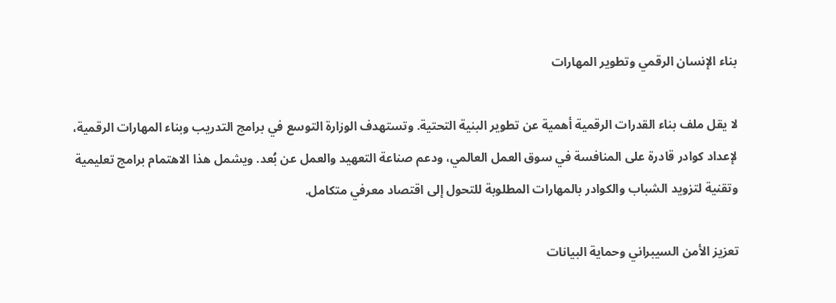بناء الإنسان الرقمي وتطوير المهارات

لا يقل ملف بناء القدرات الرقمية أهمية عن تطوير البنية التحتية. وتستهدف الوزارة التوسع في برامج التدريب وبناء المهارات الرقمية، لإعداد كوادر قادرة على المنافسة في سوق العمل العالمي، ودعم صناعة التعهيد والعمل عن بُعد. ويشمل هذا الاهتمام برامج تعليمية وتقنية لتزويد الشباب والكوادر بالمهارات المطلوبة للتحول إلى اقتصاد معرفي متكامل.

تعزيز الأمن السيبراني وحماية البيانات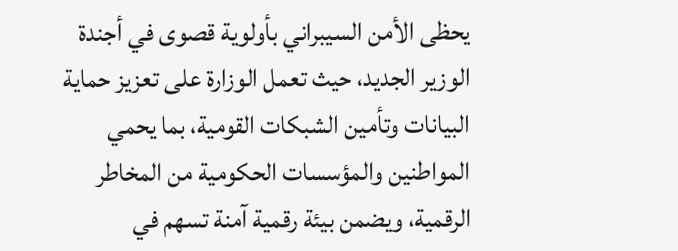يحظى الأمن السيبراني بأولوية قصوى في أجندة الوزير الجديد، حيث تعمل الوزارة على تعزيز حماية البيانات وتأمين الشبكات القومية، بما يحمي المواطنين والمؤسسات الحكومية من المخاطر الرقمية، ويضمن بيئة رقمية آمنة تسهم في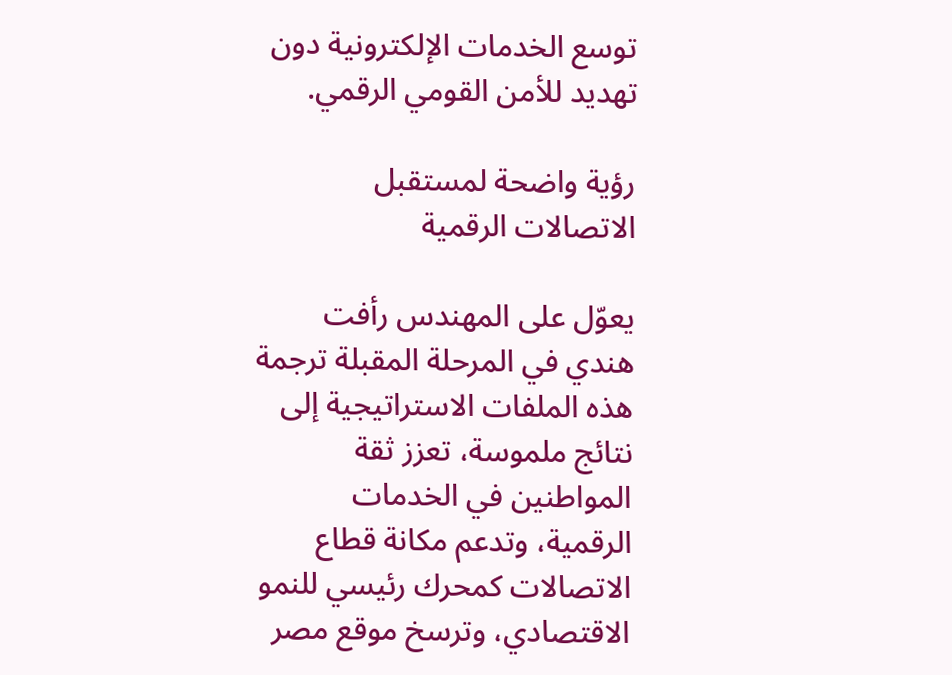توسع الخدمات الإلكترونية دون تهديد للأمن القومي الرقمي.

رؤية واضحة لمستقبل الاتصالات الرقمية

يعوّل على المهندس رأفت هندي في المرحلة المقبلة ترجمة هذه الملفات الاستراتيجية إلى نتائج ملموسة، تعزز ثقة المواطنين في الخدمات الرقمية، وتدعم مكانة قطاع الاتصالات كمحرك رئيسي للنمو الاقتصادي، وترسخ موقع مصر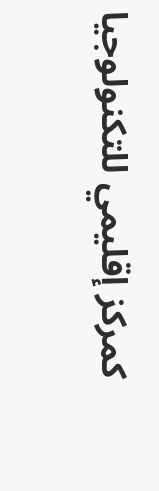كمركز إقليمي للتكنولوجيا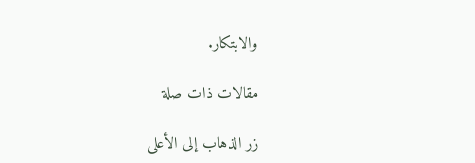والابتكار.

مقالات ذات صلة

زر الذهاب إلى الأعلى